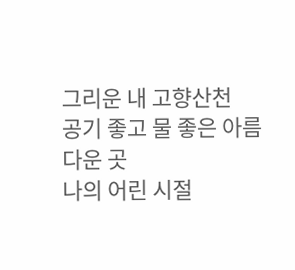그리운 내 고향산천
공기 좋고 물 좋은 아름다운 곳
나의 어린 시절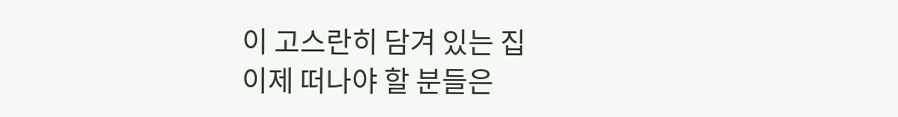이 고스란히 담겨 있는 집
이제 떠나야 할 분들은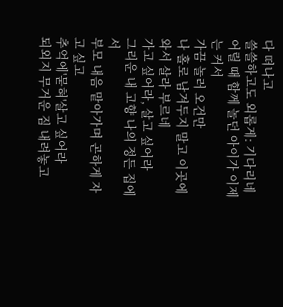다 떠나고
쓸쓸하고도 외롭게: 기다리네
어릴 때 함께 놀던 아이가 이제는 커서
가끔 놀러 오건만
나 홀로 남겨두지 말고 이곳에 와서 살라 부르네
가고 싶어라, 살고 싶어라
그리운 내 고향 나의 정든 집에서
부모 내음 맡아가며 곤하게 자고 싶고
추억에'묻혀'살고 싶어라
되외지 무거운 짐 내려놓고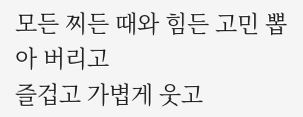모든 찌든 때와 힘든 고민 뽑아 버리고
즐겁고 가볍게 웃고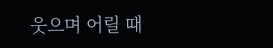웃으며 어릴 때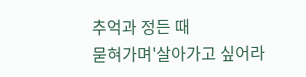추억과 정든 때
묻혀가며'살아가고 싶어라